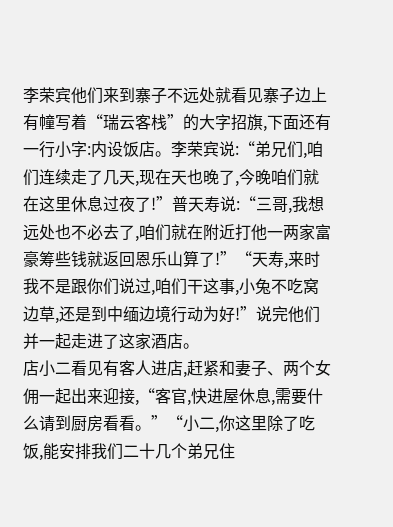李荣宾他们来到寨子不远处就看见寨子边上有幢写着“瑞云客栈”的大字招旗,下面还有一行小字:内设饭店。李荣宾说:“弟兄们,咱们连续走了几天,现在天也晚了,今晚咱们就在这里休息过夜了!”普天寿说:“三哥,我想远处也不必去了,咱们就在附近打他一两家富豪筹些钱就返回恩乐山算了!”“天寿,来时我不是跟你们说过,咱们干这事,小兔不吃窝边草,还是到中缅边境行动为好!”说完他们并一起走进了这家酒店。
店小二看见有客人进店,赶紧和妻子、两个女佣一起出来迎接,“客官,快进屋休息,需要什么请到厨房看看。”“小二,你这里除了吃饭,能安排我们二十几个弟兄住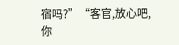宿吗?”“客官,放心吧,你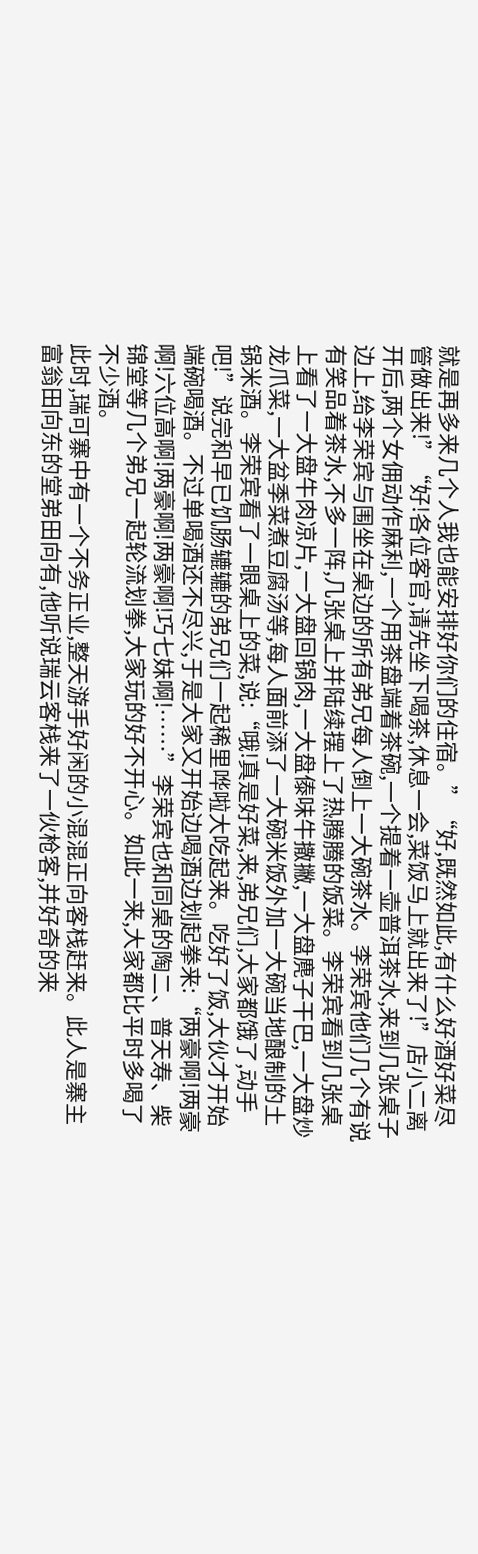就是再多来几个人我也能安排好你们的住宿。”“好,既然如此,有什么好酒好菜尽管做出来!”“好!各位客官,请先坐下喝茶,休息一会,菜饭马上就出来了!”店小二离开后,两个女佣动作麻利,一个用茶盘端着茶碗,一个提着一壶普洱茶水,来到几张桌子边上,给李荣宾与围坐在桌边的所有弟兄每人倒上一大碗茶水。李荣宾他们几个有说有笑品着茶水,不多一阵,几张桌上并陆续摆上了热腾腾的饭菜。李荣宾看到几张桌上看了一大盘牛肉凉片,一大盘回锅肉,一大盘傣味牛撒撇,一大盘麂子干巴,一大盘炒龙爪菜,一大盆季菜煮豆腐汤等,每人面前添了一大碗米饭外加一大碗当地酿制的土锅米酒。李荣宾看了一眼桌上的菜,说:“哦!真是好菜,来,弟兄们,大家都饿了,动手吧!”说完和早已饥肠辘辘的弟兄们一起稀里哗啦大吃起来。吃好了饭,大伙才开始端碗喝酒。不过单喝酒还不尽兴,于是大家又开始边喝酒边划起拳来:“两豪啊!两豪啊!六位高啊!两豪啊!两豪啊!巧七妹啊!……”李荣宾也和同桌的陶二、普天寿、柴锦堂等几个弟兄一起轮流划拳,大家玩的好不开心。如此一来,大家都比平时多喝了不少酒。
此时,瑞可寨中有一个不务正业,整天游手好闲的小混混正向客栈赶来。此人是寨主富翁田向东的堂弟田向有,他听说瑞云客栈来了一伙枪客,并好奇的来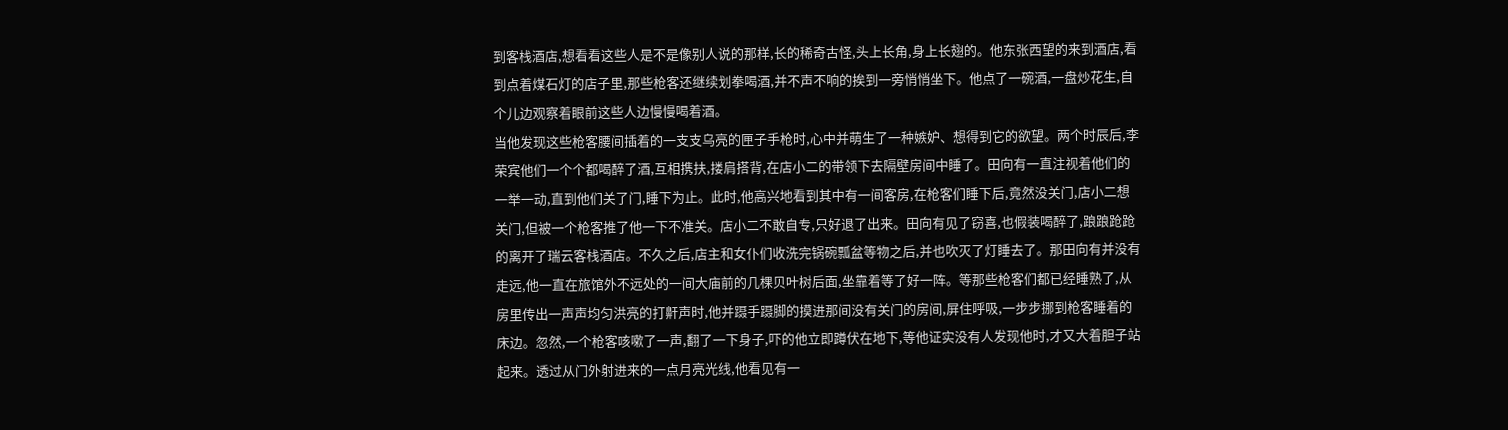到客栈酒店,想看看这些人是不是像别人说的那样,长的稀奇古怪,头上长角,身上长翅的。他东张西望的来到酒店,看到点着煤石灯的店子里,那些枪客还继续划拳喝酒,并不声不响的挨到一旁悄悄坐下。他点了一碗酒,一盘炒花生,自个儿边观察着眼前这些人边慢慢喝着酒。
当他发现这些枪客腰间插着的一支支乌亮的匣子手枪时,心中并萌生了一种嫉妒、想得到它的欲望。两个时辰后,李荣宾他们一个个都喝醉了酒,互相携扶,搂肩搭背,在店小二的带领下去隔壁房间中睡了。田向有一直注视着他们的一举一动,直到他们关了门,睡下为止。此时,他高兴地看到其中有一间客房,在枪客们睡下后,竟然没关门,店小二想关门,但被一个枪客推了他一下不准关。店小二不敢自专,只好退了出来。田向有见了窃喜,也假装喝醉了,踉踉跄跄的离开了瑞云客栈酒店。不久之后,店主和女仆们收洗完锅碗瓢盆等物之后,并也吹灭了灯睡去了。那田向有并没有走远,他一直在旅馆外不远处的一间大庙前的几棵贝叶树后面,坐靠着等了好一阵。等那些枪客们都已经睡熟了,从房里传出一声声均匀洪亮的打鼾声时,他并蹑手蹑脚的摸进那间没有关门的房间,屏住呼吸,一步步挪到枪客睡着的床边。忽然,一个枪客咳嗽了一声,翻了一下身子,吓的他立即蹲伏在地下,等他证实没有人发现他时,才又大着胆子站起来。透过从门外射进来的一点月亮光线,他看见有一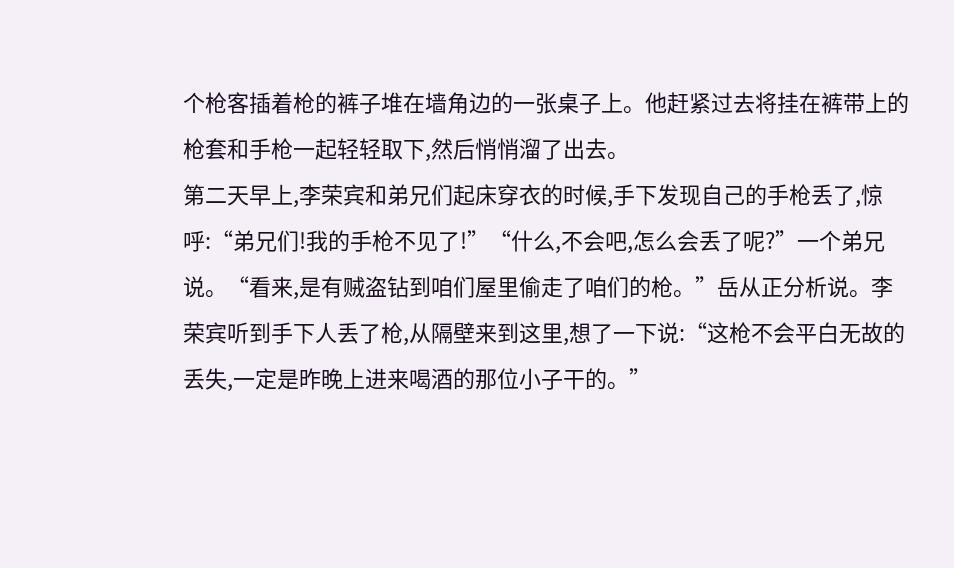个枪客插着枪的裤子堆在墙角边的一张桌子上。他赶紧过去将挂在裤带上的枪套和手枪一起轻轻取下,然后悄悄溜了出去。
第二天早上,李荣宾和弟兄们起床穿衣的时候,手下发现自己的手枪丢了,惊呼:“弟兄们!我的手枪不见了!”“什么,不会吧,怎么会丢了呢?”一个弟兄说。“看来,是有贼盗钻到咱们屋里偷走了咱们的枪。”岳从正分析说。李荣宾听到手下人丢了枪,从隔壁来到这里,想了一下说:“这枪不会平白无故的丢失,一定是昨晚上进来喝酒的那位小子干的。”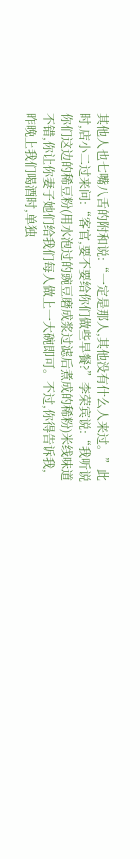其他人也七嘴八舌的附和说:“一定是那人,其他没有什么人来过。”此时,店小二过来问:“客官,要不要给你们做些早餐?”李荣宾说:“我听说你们这边的稀豆粉(用水泡过的豌豆磨成浆过滤后煮成的稀粉)米线味道不错,你让你妻子她们给我们每人做上一大碗即可。不过,你得告诉我,昨晚上我们喝酒时,单独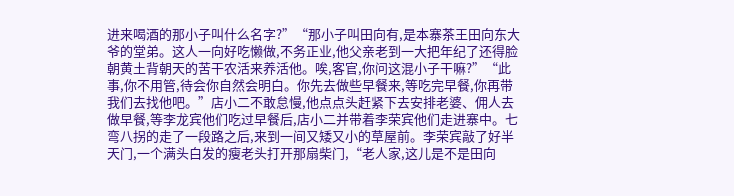进来喝酒的那小子叫什么名字?”“那小子叫田向有,是本寨茶王田向东大爷的堂弟。这人一向好吃懒做,不务正业,他父亲老到一大把年纪了还得脸朝黄土背朝天的苦干农活来养活他。唉,客官,你问这混小子干嘛?”“此事,你不用管,待会你自然会明白。你先去做些早餐来,等吃完早餐,你再带我们去找他吧。”店小二不敢怠慢,他点点头赶紧下去安排老婆、佣人去做早餐,等李龙宾他们吃过早餐后,店小二并带着李荣宾他们走进寨中。七弯八拐的走了一段路之后,来到一间又矮又小的草屋前。李荣宾敲了好半天门,一个满头白发的瘦老头打开那扇柴门,“老人家,这儿是不是田向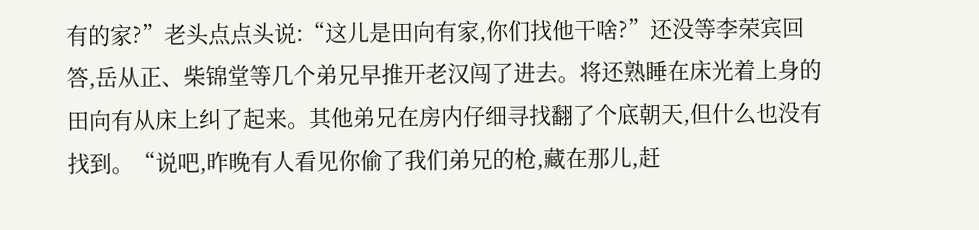有的家?”老头点点头说:“这儿是田向有家,你们找他干啥?”还没等李荣宾回答,岳从正、柴锦堂等几个弟兄早推开老汉闯了进去。将还熟睡在床光着上身的田向有从床上纠了起来。其他弟兄在房内仔细寻找翻了个底朝天,但什么也没有找到。“说吧,昨晚有人看见你偷了我们弟兄的枪,藏在那儿,赶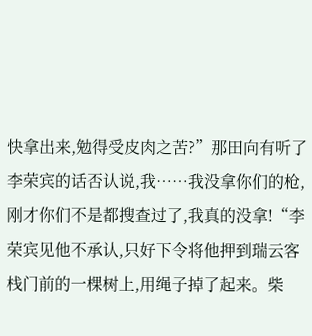快拿出来,勉得受皮肉之苦?”那田向有听了李荣宾的话否认说,我……我没拿你们的枪,刚才你们不是都搜查过了,我真的没拿!“李荣宾见他不承认,只好下令将他押到瑞云客栈门前的一棵树上,用绳子掉了起来。柴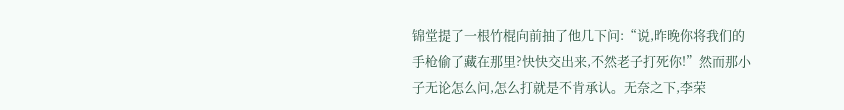锦堂提了一根竹棍向前抽了他几下问:“说,昨晚你将我们的手枪偷了藏在那里?快快交出来,不然老子打死你!”然而那小子无论怎么问,怎么打就是不肯承认。无奈之下,李荣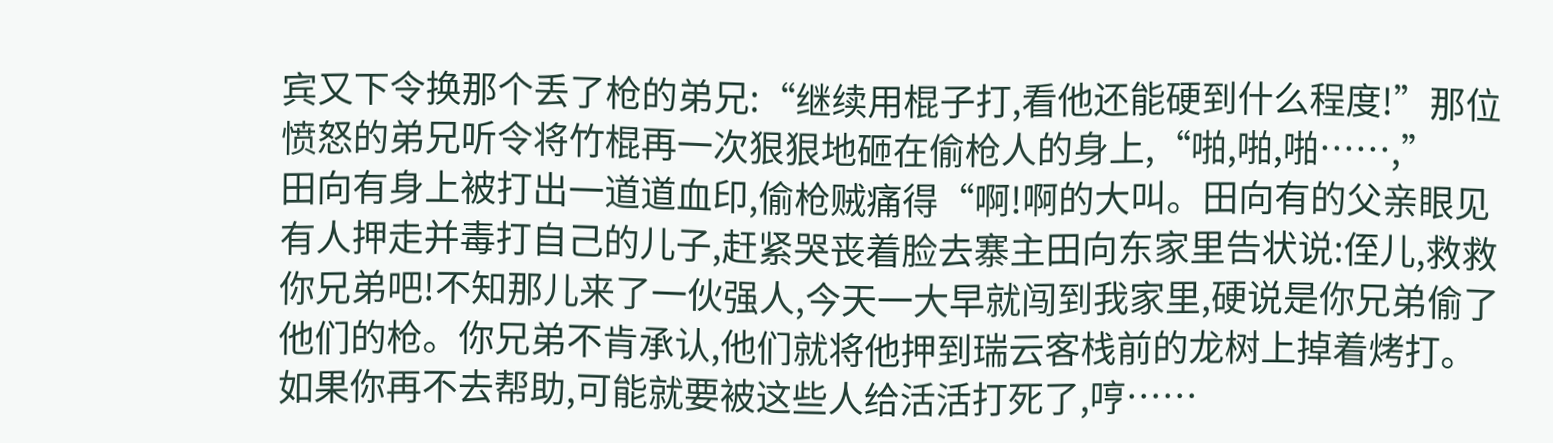宾又下令换那个丢了枪的弟兄:“继续用棍子打,看他还能硬到什么程度!”那位愤怒的弟兄听令将竹棍再一次狠狠地砸在偷枪人的身上,“啪,啪,啪……,”
田向有身上被打出一道道血印,偷枪贼痛得“啊!啊的大叫。田向有的父亲眼见有人押走并毒打自己的儿子,赶紧哭丧着脸去寨主田向东家里告状说:侄儿,救救你兄弟吧!不知那儿来了一伙强人,今天一大早就闯到我家里,硬说是你兄弟偷了他们的枪。你兄弟不肯承认,他们就将他押到瑞云客栈前的龙树上掉着烤打。如果你再不去帮助,可能就要被这些人给活活打死了,哼……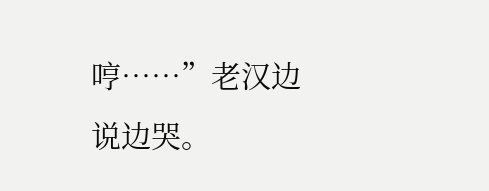哼……”老汉边说边哭。